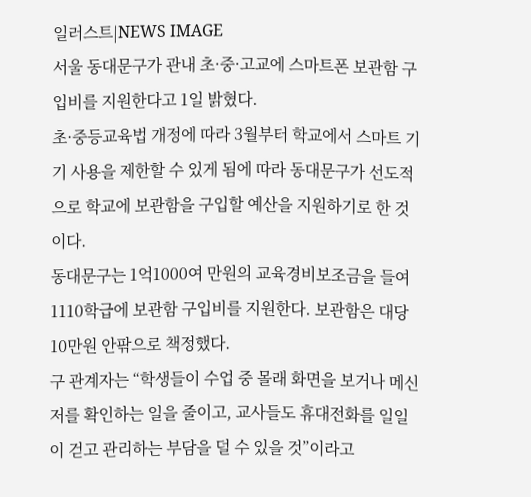일러스트|NEWS IMAGE
서울 동대문구가 관내 초·중·고교에 스마트폰 보관함 구입비를 지원한다고 1일 밝혔다.
초·중등교육법 개정에 따라 3월부터 학교에서 스마트 기기 사용을 제한할 수 있게 됨에 따라 동대문구가 선도적으로 학교에 보관함을 구입할 예산을 지원하기로 한 것이다.
동대문구는 1억1000여 만원의 교육경비보조금을 들여 1110학급에 보관함 구입비를 지원한다. 보관함은 대당 10만원 안팎으로 책정했다.
구 관계자는 “학생들이 수업 중 몰래 화면을 보거나 메신저를 확인하는 일을 줄이고, 교사들도 휴대전화를 일일이 걷고 관리하는 부담을 덜 수 있을 것”이라고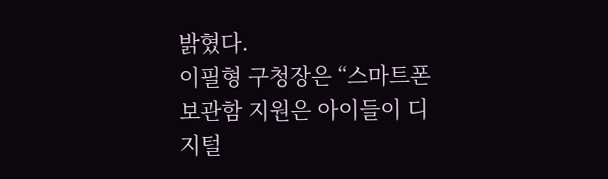밝혔다.
이필형 구청장은 “스마트폰 보관함 지원은 아이들이 디지털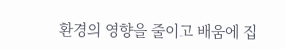환경의 영향을 줄이고 배움에 집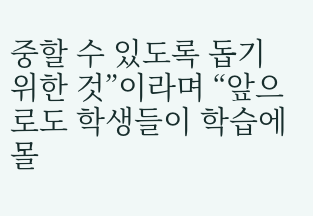중할 수 있도록 돕기 위한 것”이라며 “앞으로도 학생들이 학습에 몰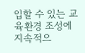입할 수 있는 교육환경 조성에 지속적으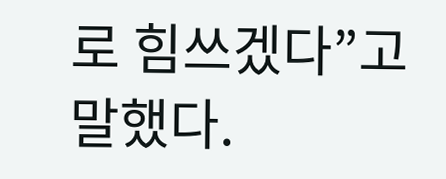로 힘쓰겠다”고 말했다.